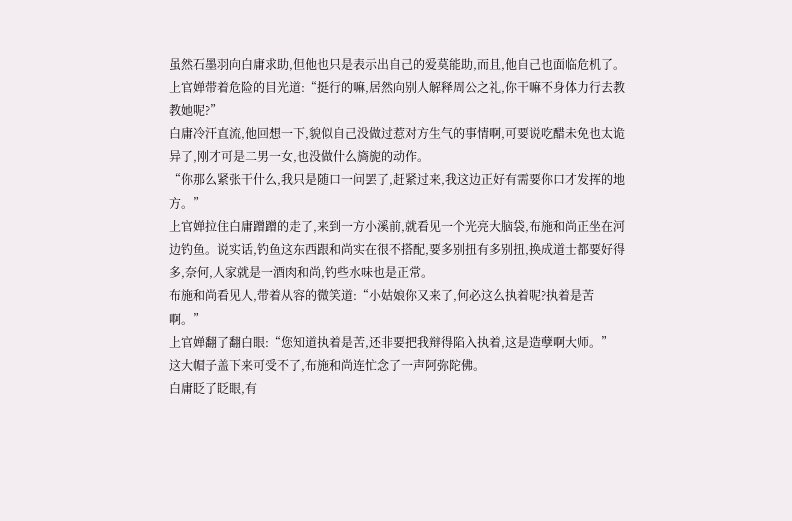虽然石墨羽向白庸求助,但他也只是表示出自己的爱莫能助,而且,他自己也面临危机了。
上官婵带着危险的目光道:“挺行的嘛,居然向别人解释周公之礼,你干嘛不身体力行去教教她呢?”
白庸冷汗直流,他回想一下,貌似自己没做过惹对方生气的事情啊,可要说吃醋未免也太诡异了,刚才可是二男一女,也没做什么旖旎的动作。
“你那么紧张干什么,我只是随口一问罢了,赶紧过来,我这边正好有需要你口才发挥的地方。”
上官婵拉住白庸蹭蹭的走了,来到一方小溪前,就看见一个光亮大脑袋,布施和尚正坐在河边钓鱼。说实话,钓鱼这东西跟和尚实在很不搭配,要多别扭有多别扭,换成道士都要好得多,奈何,人家就是一酒肉和尚,钓些水味也是正常。
布施和尚看见人,带着从容的微笑道:“小姑娘你又来了,何必这么执着呢?执着是苦啊。”
上官婵翻了翻白眼:“您知道执着是苦,还非要把我辩得陷入执着,这是造孽啊大师。”
这大帽子盖下来可受不了,布施和尚连忙念了一声阿弥陀佛。
白庸眨了眨眼,有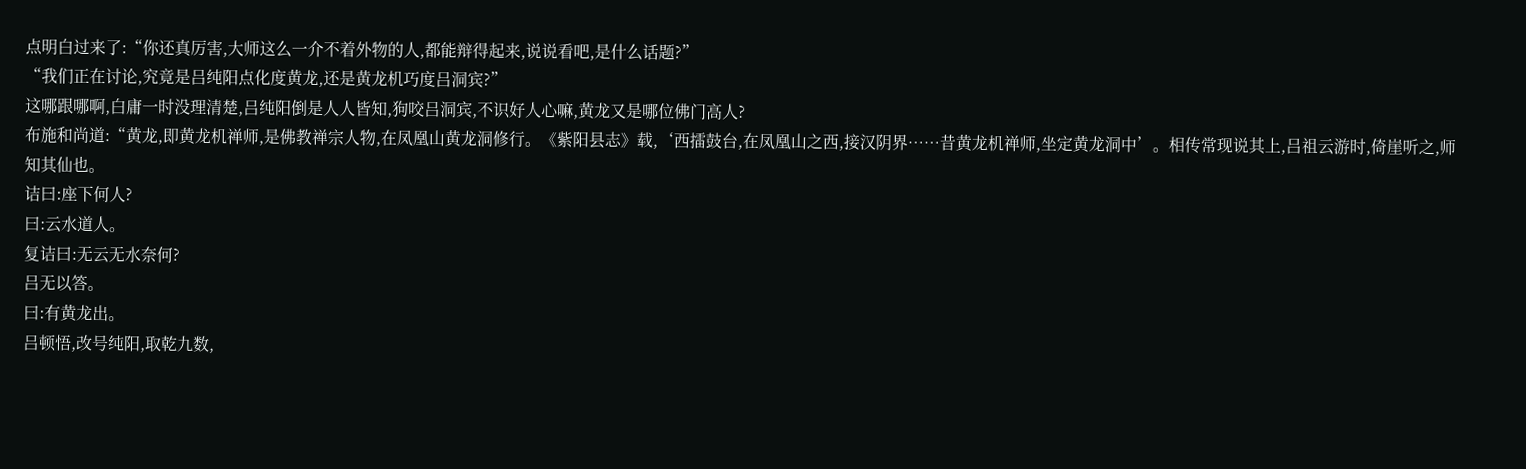点明白过来了:“你还真厉害,大师这么一介不着外物的人,都能辩得起来,说说看吧,是什么话题?”
“我们正在讨论,究竟是吕纯阳点化度黄龙,还是黄龙机巧度吕洞宾?”
这哪跟哪啊,白庸一时没理清楚,吕纯阳倒是人人皆知,狗咬吕洞宾,不识好人心嘛,黄龙又是哪位佛门高人?
布施和尚道:“黄龙,即黄龙机禅师,是佛教禅宗人物,在凤凰山黄龙洞修行。《紫阳县志》载,‘西擂鼓台,在凤凰山之西,接汉阴界……昔黄龙机禅师,坐定黄龙洞中’。相传常现说其上,吕祖云游时,倚崖听之,师知其仙也。
诘曰:座下何人?
曰:云水道人。
复诘曰:无云无水奈何?
吕无以答。
曰:有黄龙出。
吕顿悟,改号纯阳,取乾九数,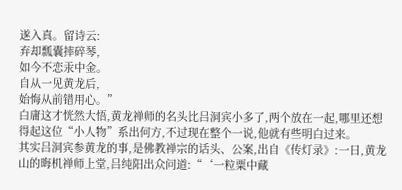遂入真。留诗云:
弃却瓢囊摔碎琴,
如今不恋汞中金。
自从一见黄龙后,
始悔从前错用心。”
白庸这才恍然大悟,黄龙禅师的名头比吕洞宾小多了,两个放在一起,哪里还想得起这位“小人物”系出何方,不过现在整个一说,他就有些明白过来。
其实吕洞宾参黄龙的事,是佛教禅宗的话头、公案,出自《传灯录》:一日,黄龙山的晦机禅师上堂,吕纯阳出众问道:“‘一粒粟中藏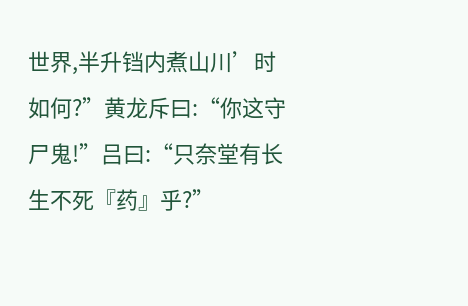世界,半升铛内煮山川’时如何?”黄龙斥曰:“你这守尸鬼!”吕曰:“只奈堂有长生不死『药』乎?”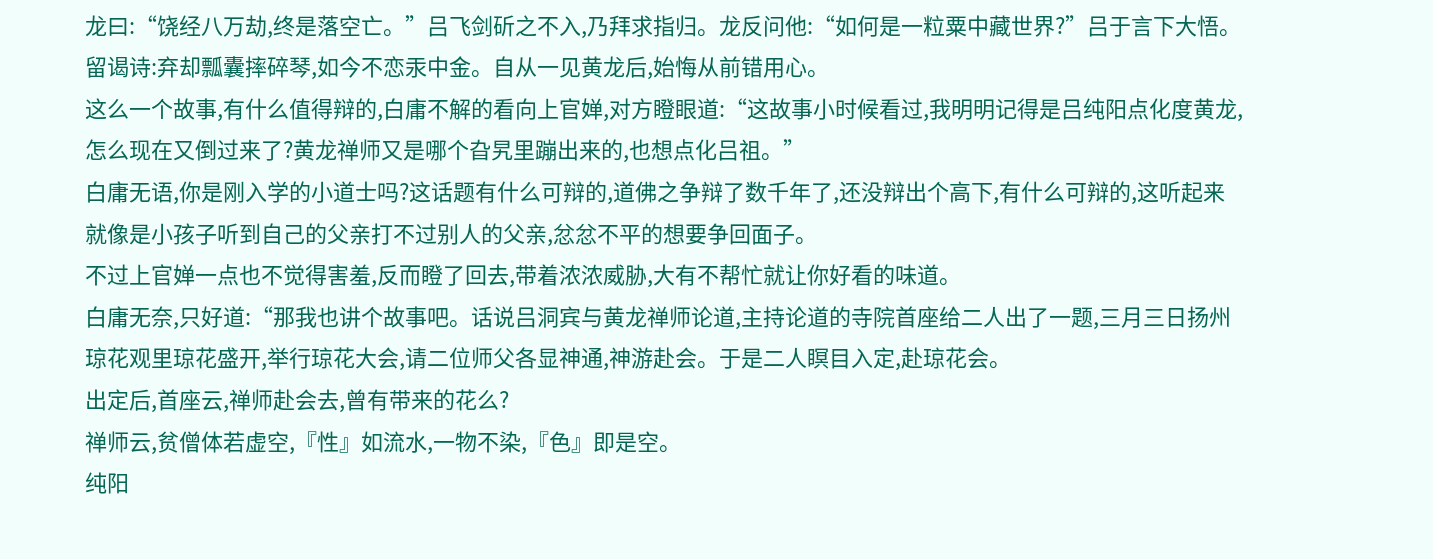龙曰:“饶经八万劫,终是落空亡。”吕飞剑斫之不入,乃拜求指归。龙反问他:“如何是一粒粟中藏世界?”吕于言下大悟。留谒诗:弃却瓢囊摔碎琴,如今不恋汞中金。自从一见黄龙后,始悔从前错用心。
这么一个故事,有什么值得辩的,白庸不解的看向上官婵,对方瞪眼道:“这故事小时候看过,我明明记得是吕纯阳点化度黄龙,怎么现在又倒过来了?黄龙禅师又是哪个旮旯里蹦出来的,也想点化吕祖。”
白庸无语,你是刚入学的小道士吗?这话题有什么可辩的,道佛之争辩了数千年了,还没辩出个高下,有什么可辩的,这听起来就像是小孩子听到自己的父亲打不过别人的父亲,忿忿不平的想要争回面子。
不过上官婵一点也不觉得害羞,反而瞪了回去,带着浓浓威胁,大有不帮忙就让你好看的味道。
白庸无奈,只好道:“那我也讲个故事吧。话说吕洞宾与黄龙禅师论道,主持论道的寺院首座给二人出了一题,三月三日扬州琼花观里琼花盛开,举行琼花大会,请二位师父各显神通,神游赴会。于是二人瞑目入定,赴琼花会。
出定后,首座云,禅师赴会去,曾有带来的花么?
禅师云,贫僧体若虚空,『性』如流水,一物不染,『色』即是空。
纯阳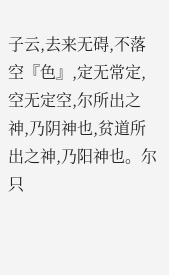子云,去来无碍,不落空『色』,定无常定,空无定空,尔所出之神,乃阴神也,贫道所出之神,乃阳神也。尔只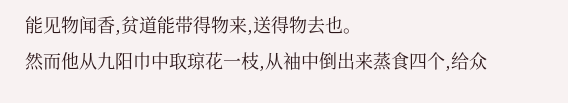能见物闻香,贫道能带得物来,送得物去也。
然而他从九阳巾中取琼花一枝,从袖中倒出来蒸食四个,给众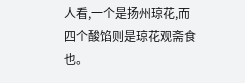人看,一个是扬州琼花,而四个酸馅则是琼花观斋食也。